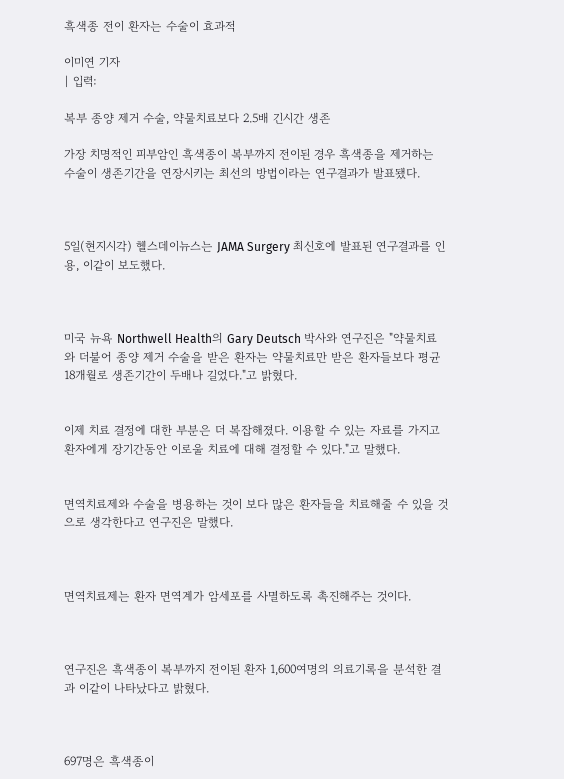흑색종 전이 환자는 수술이 효과적

이미연 기자
| 입력:

복부 종양 제거 수술, 약물치료보다 2.5배 긴시간 생존

가장 치명적인 피부암인 흑색종이 복부까지 전이된 경우 흑색종을 제거하는 수술이 생존기간을 연장시키는 최선의 방법이라는 연구결과가 발표됐다.



5일(현지시각) 헬스데이뉴스는 JAMA Surgery 최신호에 발표된 연구결과를 인용, 이같이 보도했다.



미국 뉴욕 Northwell Health의 Gary Deutsch 박사와 연구진은 "약물치료와 더불어 종양 제거 수술을 받은 환자는 약물치료만 받은 환자들보다 평균 18개월로 생존기간이 두배나 길었다."고 밝혔다.


이제 치료 결정에 대한 부분은 더 복잡해졌다. 이용할 수 있는 자료를 가지고 환자에게 장기간동안 이로울 치료에 대해 결정할 수 있다."고 말했다.


면역치료제와 수술을 병용하는 것이 보다 많은 환자들을 치료해줄 수 있을 것으로 생각한다고 연구진은 말했다.



면역치료제는 환자 면역계가 암세포를 사멸하도록 촉진해주는 것이다.



연구진은 흑색종이 복부까지 전이된 환자 1,600여명의 의료기록을 분석한 결과 이같이 나타났다고 밝혔다.



697명은 흑색종이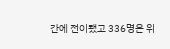간에 전이됐고 336명은 위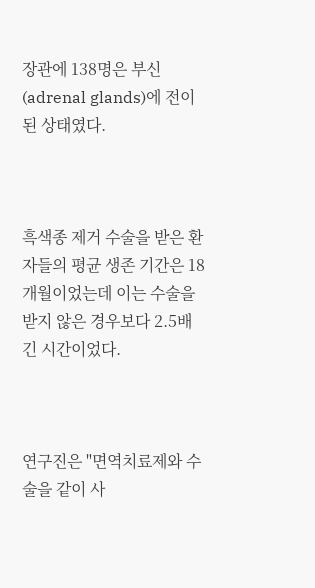장관에 138명은 부신(adrenal glands)에 전이된 상태였다.



흑색종 제거 수술을 받은 환자들의 평균 생존 기간은 18개월이었는데 이는 수술을 받지 않은 경우보다 2.5배 긴 시간이었다.



연구진은 "면역치료제와 수술을 같이 사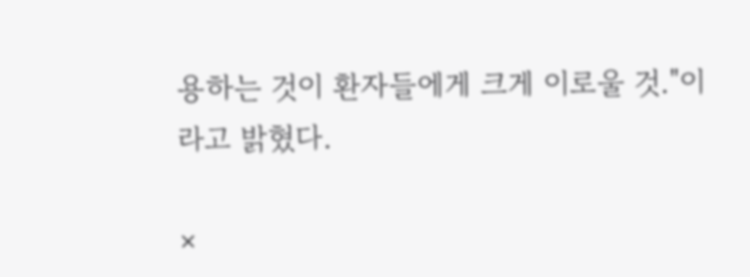용하는 것이 환자들에게 크게 이로울 것."이라고 밝혔다.

×